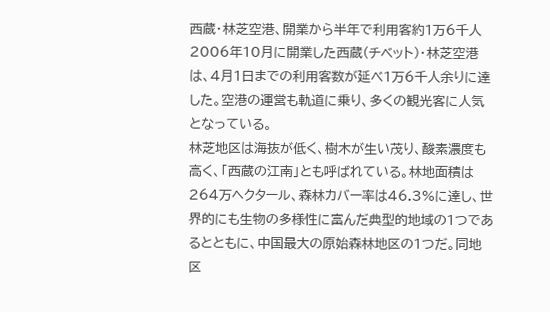西蔵・林芝空港、開業から半年で利用客約1万6千人
2006年10月に開業した西蔵(チベット)・林芝空港は、4月1日までの利用客数が延べ1万6千人余りに達した。空港の運営も軌道に乗り、多くの観光客に人気となっている。
林芝地区は海抜が低く、樹木が生い茂り、酸素濃度も高く、「西蔵の江南」とも呼ばれている。林地面積は264万ヘクタール、森林カバー率は46.3%に達し、世界的にも生物の多様性に富んだ典型的地域の1つであるとともに、中国最大の原始森林地区の1つだ。同地区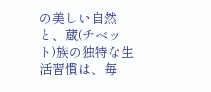の美しい自然と、蔵(チベット)族の独特な生活習慣は、毎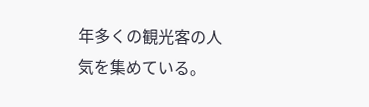年多くの観光客の人気を集めている。